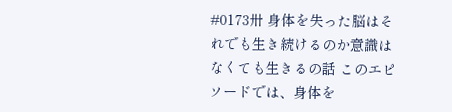#0173卅 身体を失った脳はそれでも生き続けるのか意識はなくても生きるの話 このエピソードでは、身体を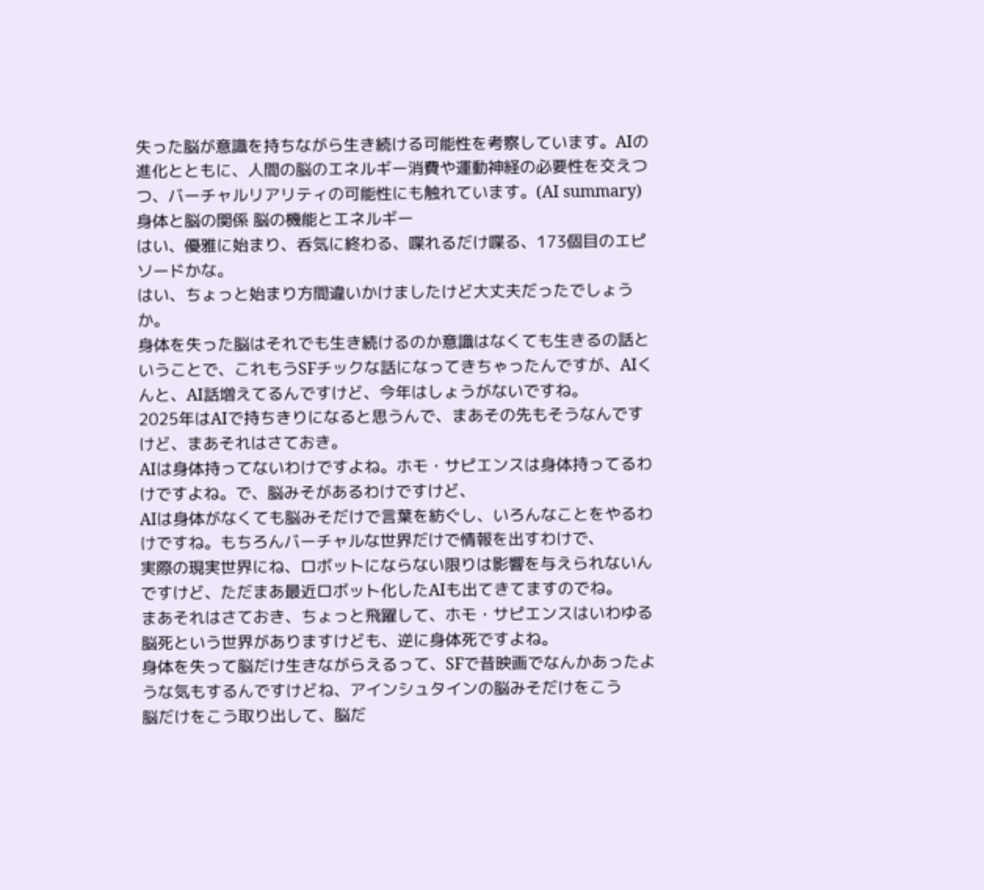失った脳が意識を持ちながら生き続ける可能性を考察しています。AIの進化とともに、人間の脳のエネルギー消費や運動神経の必要性を交えつつ、バーチャルリアリティの可能性にも触れています。(AI summary)
身体と脳の関係 脳の機能とエネルギー
はい、優雅に始まり、呑気に終わる、喋れるだけ喋る、173個目のエピソードかな。
はい、ちょっと始まり方間違いかけましたけど大丈夫だったでしょうか。
身体を失った脳はそれでも生き続けるのか意識はなくても生きるの話ということで、これもうSFチックな話になってきちゃったんですが、AIくんと、AI話増えてるんですけど、今年はしょうがないですね。
2025年はAIで持ちきりになると思うんで、まあその先もそうなんですけど、まあそれはさておき。
AIは身体持ってないわけですよね。ホモ・サピエンスは身体持ってるわけですよね。で、脳みそがあるわけですけど、
AIは身体がなくても脳みそだけで言葉を紡ぐし、いろんなことをやるわけですね。もちろんバーチャルな世界だけで情報を出すわけで、
実際の現実世界にね、ロボットにならない限りは影響を与えられないんですけど、ただまあ最近ロボット化したAIも出てきてますのでね。
まあそれはさておき、ちょっと飛躍して、ホモ・サピエンスはいわゆる脳死という世界がありますけども、逆に身体死ですよね。
身体を失って脳だけ生きながらえるって、SFで昔映画でなんかあったような気もするんですけどね、アインシュタインの脳みそだけをこう
脳だけをこう取り出して、脳だ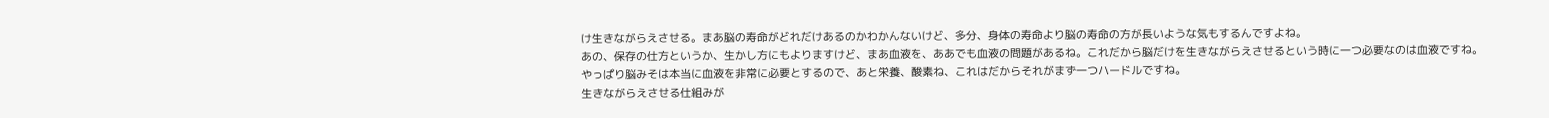け生きながらえさせる。まあ脳の寿命がどれだけあるのかわかんないけど、多分、身体の寿命より脳の寿命の方が長いような気もするんですよね。
あの、保存の仕方というか、生かし方にもよりますけど、まあ血液を、ああでも血液の問題があるね。これだから脳だけを生きながらえさせるという時に一つ必要なのは血液ですね。
やっぱり脳みそは本当に血液を非常に必要とするので、あと栄養、酸素ね、これはだからそれがまず一つハードルですね。
生きながらえさせる仕組みが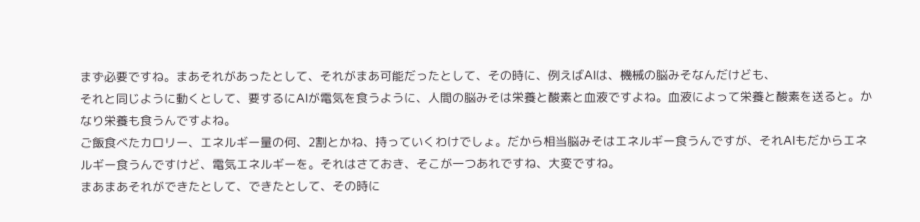まず必要ですね。まあそれがあったとして、それがまあ可能だったとして、その時に、例えばAIは、機械の脳みそなんだけども、
それと同じように動くとして、要するにAIが電気を食うように、人間の脳みそは栄養と酸素と血液ですよね。血液によって栄養と酸素を送ると。かなり栄養も食うんですよね。
ご飯食べたカロリー、エネルギー量の何、2割とかね、持っていくわけでしょ。だから相当脳みそはエネルギー食うんですが、それAIもだからエネルギー食うんですけど、電気エネルギーを。それはさておき、そこが一つあれですね、大変ですね。
まあまあそれができたとして、できたとして、その時に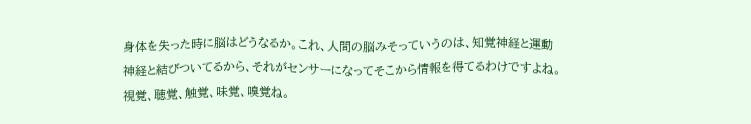身体を失った時に脳はどうなるか。これ、人間の脳みそっていうのは、知覚神経と運動神経と結びついてるから、それがセンサーになってそこから情報を得てるわけですよね。視覚、聴覚、触覚、味覚、嗅覚ね。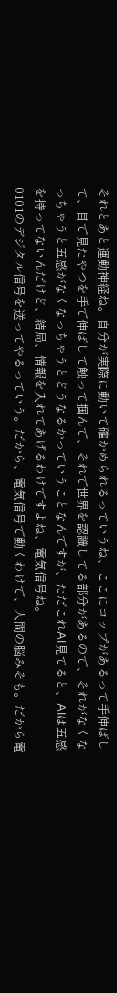それとあと運動神経ね。自分が実際に動いて確かめられるっていうね、ここにコップがあるって手伸ばして、目で見たやつを手で伸ばして触って掴んで、それで世界を認識してる部分があるので、それがなくなっちゃうと五感がなくなっちゃうとどうなるかっていうことなんですが、ただこれAI見てると、AIは五感を持ってないんだけど、結局、情報を入れてあげるわけですよね、電気信号ね。
0101のデジタル信号を送ってやるっていう。だから、電気信号で動くわけで、人間の脳みそも。だから電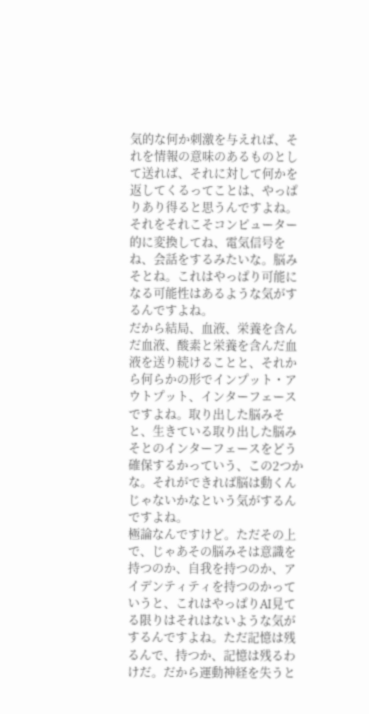気的な何か刺激を与えれば、それを情報の意味のあるものとして送れば、それに対して何かを返してくるってことは、やっぱりあり得ると思うんですよね。それをそれこそコンピューター的に変換してね、電気信号をね、会話をするみたいな。脳みそとね。これはやっぱり可能になる可能性はあるような気がするんですよね。
だから結局、血液、栄養を含んだ血液、酸素と栄養を含んだ血液を送り続けることと、それから何らかの形でインプット・アウトプット、インターフェースですよね。取り出した脳みそと、生きている取り出した脳みそとのインターフェースをどう確保するかっていう、この2つかな。それができれば脳は動くんじゃないかなという気がするんですよね。
極論なんですけど。ただその上で、じゃあその脳みそは意識を持つのか、自我を持つのか、アイデンティティを持つのかっていうと、これはやっぱりAI見てる限りはそれはないような気がするんですよね。ただ記憶は残るんで、持つか、記憶は残るわけだ。だから運動神経を失うと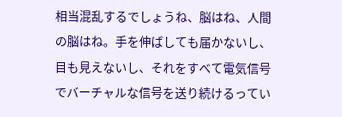相当混乱するでしょうね、脳はね、人間の脳はね。手を伸ばしても届かないし、目も見えないし、それをすべて電気信号でバーチャルな信号を送り続けるってい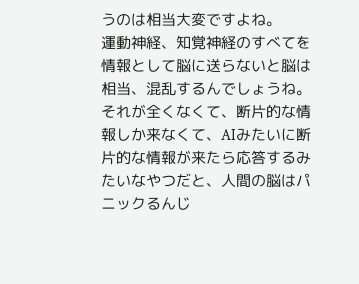うのは相当大変ですよね。
運動神経、知覚神経のすべてを情報として脳に送らないと脳は相当、混乱するんでしょうね。それが全くなくて、断片的な情報しか来なくて、AIみたいに断片的な情報が来たら応答するみたいなやつだと、人間の脳はパニックるんじ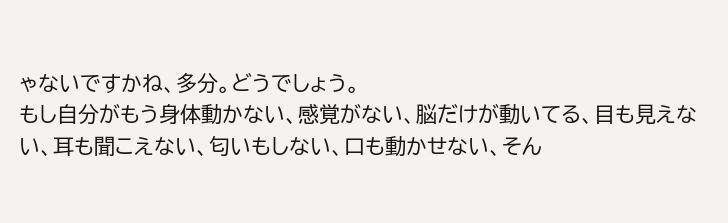ゃないですかね、多分。どうでしょう。
もし自分がもう身体動かない、感覚がない、脳だけが動いてる、目も見えない、耳も聞こえない、匂いもしない、口も動かせない、そん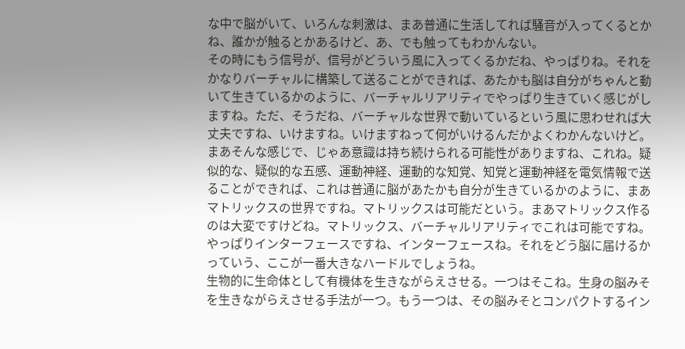な中で脳がいて、いろんな刺激は、まあ普通に生活してれば騒音が入ってくるとかね、誰かが触るとかあるけど、あ、でも触ってもわかんない。
その時にもう信号が、信号がどういう風に入ってくるかだね、やっぱりね。それをかなりバーチャルに構築して送ることができれば、あたかも脳は自分がちゃんと動いて生きているかのように、バーチャルリアリティでやっぱり生きていく感じがしますね。ただ、そうだね、バーチャルな世界で動いているという風に思わせれば大丈夫ですね、いけますね。いけますねって何がいけるんだかよくわかんないけど。
まあそんな感じで、じゃあ意識は持ち続けられる可能性がありますね、これね。疑似的な、疑似的な五感、運動神経、運動的な知覚、知覚と運動神経を電気情報で送ることができれば、これは普通に脳があたかも自分が生きているかのように、まあマトリックスの世界ですね。マトリックスは可能だという。まあマトリックス作るのは大変ですけどね。マトリックス、バーチャルリアリティでこれは可能ですね。やっぱりインターフェースですね、インターフェースね。それをどう脳に届けるかっていう、ここが一番大きなハードルでしょうね。
生物的に生命体として有機体を生きながらえさせる。一つはそこね。生身の脳みそを生きながらえさせる手法が一つ。もう一つは、その脳みそとコンパクトするイン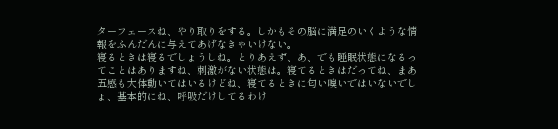ターフェースね、やり取りをする。しかもその脳に満足のいくような情報をふんだんに与えてあげなきゃいけない。
寝るときは寝るでしょうしね。とりあえず、あ、でも睡眠状態になるってことはありますね、刺激がない状態は。寝てるときはだってね、まあ五感も大体動いてはいるけどね、寝てるときに匂い嗅いではいないでしょ、基本的にね、呼吸だけしてるわけ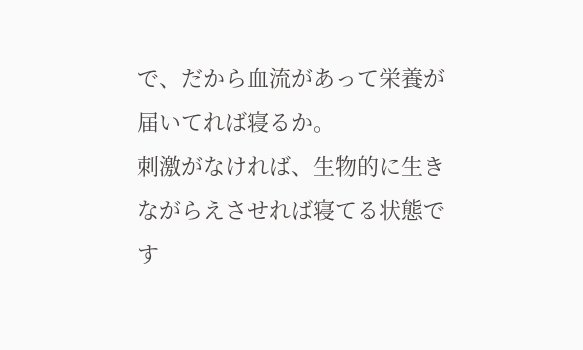で、だから血流があって栄養が届いてれば寝るか。
刺激がなければ、生物的に生きながらえさせれば寝てる状態です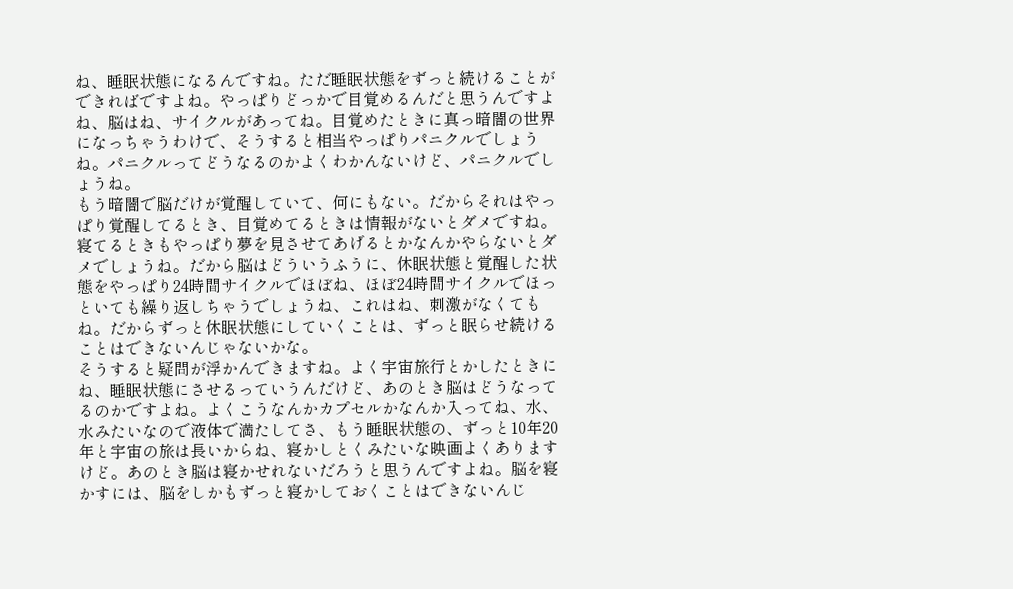ね、睡眠状態になるんですね。ただ睡眠状態をずっと続けることができればですよね。やっぱりどっかで目覚めるんだと思うんですよね、脳はね、サイクルがあってね。目覚めたときに真っ暗闇の世界になっちゃうわけで、そうすると相当やっぱりパニクルでしょうね。パニクルってどうなるのかよくわかんないけど、パニクルでしょうね。
もう暗闇で脳だけが覚醒していて、何にもない。だからそれはやっぱり覚醒してるとき、目覚めてるときは情報がないとダメですね。寝てるときもやっぱり夢を見させてあげるとかなんかやらないとダメでしょうね。だから脳はどういうふうに、休眠状態と覚醒した状態をやっぱり24時間サイクルでほぼね、ほぼ24時間サイクルでほっといても繰り返しちゃうでしょうね、これはね、刺激がなくてもね。だからずっと休眠状態にしていくことは、ずっと眠らせ続けることはできないんじゃないかな。
そうすると疑問が浮かんできますね。よく宇宙旅行とかしたときにね、睡眠状態にさせるっていうんだけど、あのとき脳はどうなってるのかですよね。よくこうなんかカプセルかなんか入ってね、水、水みたいなので液体で満たしてさ、もう睡眠状態の、ずっと10年20年と宇宙の旅は長いからね、寝かしとくみたいな映画よくありますけど。あのとき脳は寝かせれないだろうと思うんですよね。脳を寝かすには、脳をしかもずっと寝かしておくことはできないんじ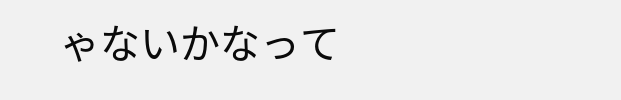ゃないかなって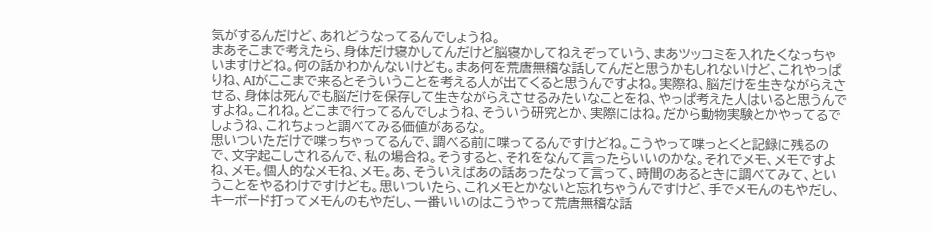気がするんだけど、あれどうなってるんでしょうね。
まあそこまで考えたら、身体だけ寝かしてんだけど脳寝かしてねえぞっていう、まあツッコミを入れたくなっちゃいますけどね。何の話かわかんないけども。まあ何を荒唐無稽な話してんだと思うかもしれないけど、これやっぱりね、AIがここまで来るとそういうことを考える人が出てくると思うんですよね。実際ね、脳だけを生きながらえさせる、身体は死んでも脳だけを保存して生きながらえさせるみたいなことをね、やっぱ考えた人はいると思うんですよね。これね。どこまで行ってるんでしょうね、そういう研究とか、実際にはね。だから動物実験とかやってるでしょうね、これちょっと調べてみる価値があるな。
思いついただけで喋っちゃってるんで、調べる前に喋ってるんですけどね。こうやって喋っとくと記録に残るので、文字起こしされるんで、私の場合ね。そうすると、それをなんて言ったらいいのかな。それでメモ、メモですよね、メモ。個人的なメモね、メモ。あ、そういえばあの話あったなって言って、時間のあるときに調べてみて、ということをやるわけですけども。思いついたら、これメモとかないと忘れちゃうんですけど、手でメモんのもやだし、キーボード打ってメモんのもやだし、一番いいのはこうやって荒唐無稽な話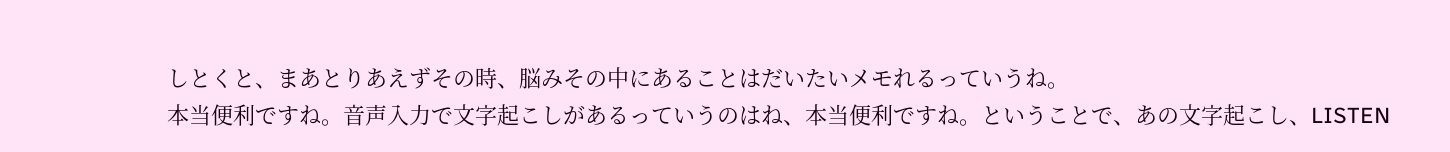しとくと、まあとりあえずその時、脳みその中にあることはだいたいメモれるっていうね。
本当便利ですね。音声入力で文字起こしがあるっていうのはね、本当便利ですね。ということで、あの文字起こし、LISTEN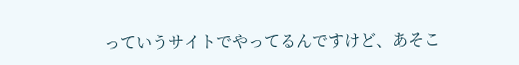っていうサイトでやってるんですけど、あそこ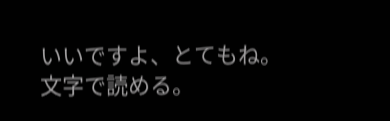いいですよ、とてもね。文字で読める。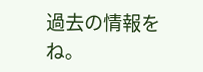過去の情報をね。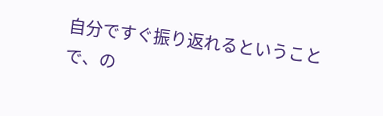自分ですぐ振り返れるということで、の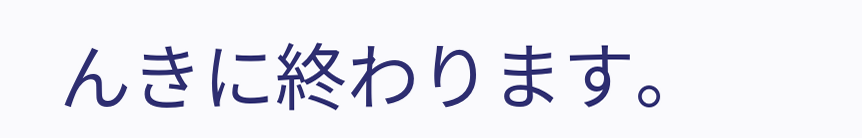んきに終わります。